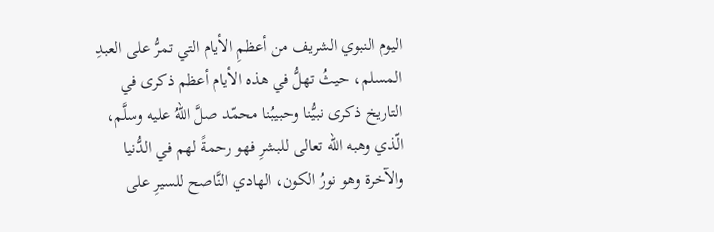اليوم النبوي الشريف من أعظمِ الأيام التي تمرُّ على العبدِ المسلم، حيثُ تهلُّ في هذه الأيام أعظم ذكرى في التاريخ ذكرى نبيُّنا وحبيبُنا محمّد صلَّ اللهُ عليه وسلَّم، الّذي وهبه الله تعالى للبشرِ فهو رحمةً لهم في الدُّنيا والآخرة وهو نورُ الكون، الهادي النَّاصح للسيرِ على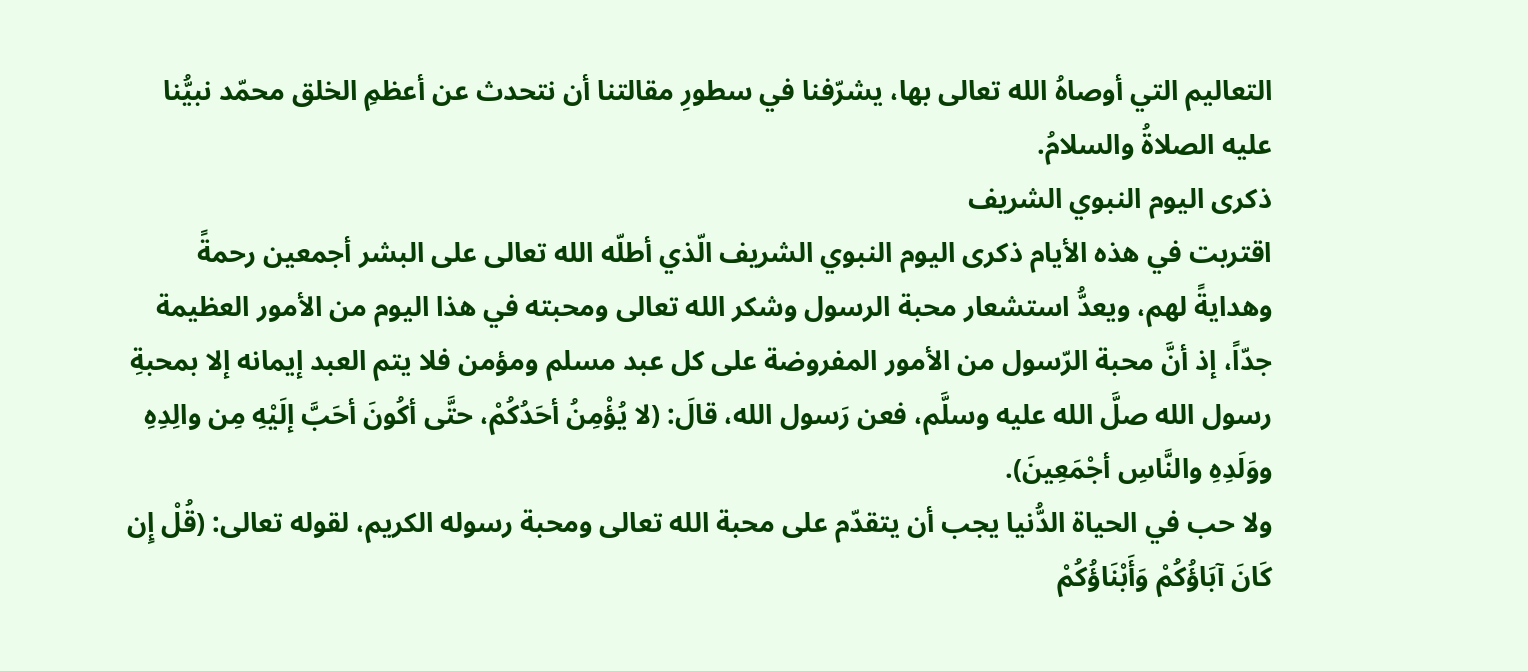التعاليم التي أوصاهُ الله تعالى بها، يشرّفنا في سطورِ مقالتنا أن نتحدث عن أعظمِ الخلق محمّد نبيُّنا عليه الصلاةُ والسلامُ.
ذكرى اليوم النبوي الشريف
اقتربت في هذه الأيام ذكرى اليوم النبوي الشريف الّذي أطلّه الله تعالى على البشر أجمعين رحمةً وهدايةً لهم، ويعدُّ استشعار محبة الرسول وشكر الله تعالى ومحبته في هذا اليوم من الأمور العظيمة جدّاً، إذ أنَّ محبة الرّسول من الأمور المفروضة على كل عبد مسلم ومؤمن فلا يتم العبد إيمانه إلا بمحبةِ رسول الله صلَّ الله عليه وسلَّم، فعن رَسول الله، قالَ: (لا يُؤْمِنُ أحَدُكُمْ، حتَّى أكُونَ أحَبَّ إلَيْهِ مِن والِدِهِ ووَلَدِهِ والنَّاسِ أجْمَعِينَ).
ولا حب في الحياة الدُّنيا يجب أن يتقدّم على محبة الله تعالى ومحبة رسوله الكريم، لقوله تعالى: (قُلْ إِن كَانَ آبَاؤُكُمْ وَأَبْنَاؤُكُمْ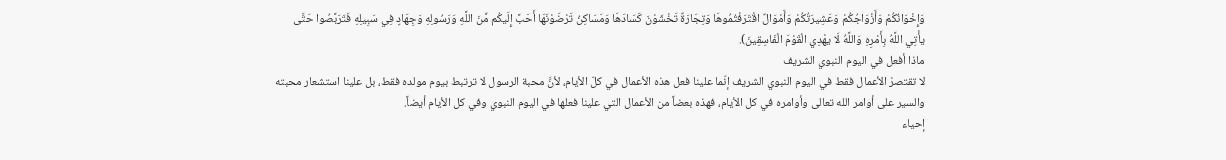وَإِخْوَانُكُمْ وَأَزْوَاجُكُمْ وَعَشِيرَتُكُمْ وَأَمْوَالٌ اقْتَرَفْتُمُوهَا وَتِجَارَةٌ تَخْشَوْنَ كَسَادَهَا وَمَسَاكِنُ تَرْضَوْنَهَا أَحَبَّ إِلَيكُم مِّنَ اللَّهِ وَرَسُولِهِ وَجِهَادٍ فِي سَبِيلِهِ فَتَرَبَّصُوا حَتَّى يأْتِي اللَّهُ بِأَمْرِهِ وَاللَّهُ لَا يهْدِي الْقَوْمَ الْفَاسِقِينَ).
ماذا أفعل في اليوم النبوي الشريف
لا تقتصرْ الأعمال فقط في اليوم النبوي الشريف إنّما علينا فعل هذه الأعمال في كلّ الأيام، لأنَّ محبة الرسول لا ترتبط بيوم مولده فقط، بل علينا استشعار محبته والسير على أوامر الله تعالى وأوامره في كل الأيام، فهذه بعضاً من الأعمال التي علينا فعلها في اليوم النبوي وفي كل الأيام أيضاً.
إحياء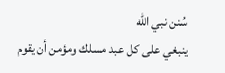سُنن نبي الله
ينبغي على كل عبد مسلك ومؤمن أن يقوم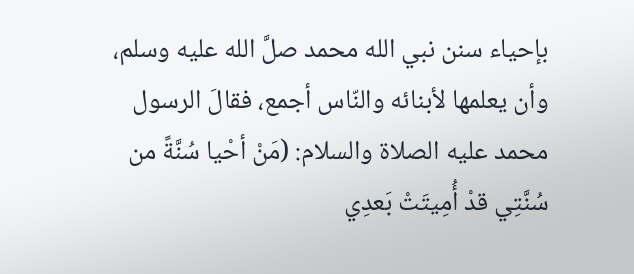بإحياء سنن نبي الله محمد صلَّ الله عليه وسلم، وأن يعلمها لأبنائه والنّاس أجمع، فقالَ الرسول محمد عليه الصلاة والسلام: (مَنْ أحْيا سُنَّةً من سُنَّتِي قدْ أُمِيتَتْ بَعدِي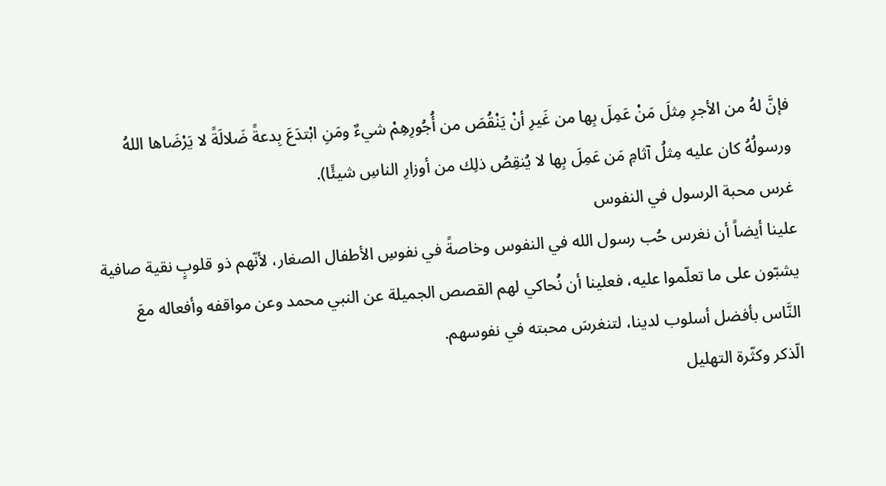فإنَّ لهُ من الأجرِ مِثلَ مَنْ عَمِلَ بِها من غَيرِ أنْ يَنْقُصَ من أُجُورِهِمْ شيءٌ ومَنِ ابْتدَعَ بِدعةً ضَلالَةً لا يَرْضَاها اللهُ ورسولُهُ كان عليه مِثلُ آثامِ مَن عَمِلَ بِها لا يُنقِصُ ذلِك من أوزارِ الناسِ شيئًا).
غرس محبة الرسول في النفوس
علينا أيضاً أن نغرس حُب رسول الله في النفوس وخاصةً في نفوسِ الأطفال الصغار، لأنّهم ذو قلوبٍ نقية صافية يشبّون على ما تعلّموا عليه، فعلينا أن نُحاكي لهم القصص الجميلة عن النبي محمد وعن مواقفه وأفعاله معَ النَّاس بأفضل أسلوب لدينا، لتنغرسَ محبته في نفوسهم.
الّذكر وكثّرة التهليل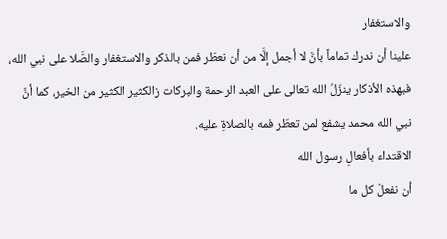والاستغفار
علينا أن ندرك تماماً بأنَّ لا أجمل إلَّا من أن نعطّر فمن بالذكر والاستغفار والصَّلا على نبي الله، فبهذه الأذكار ينزّلُ الله تعالى على العبد الرحمة والبركات زالكثير الكثير من الخير، كما أنَّ نبي الله محمد يشفع لمن تعطّر فمه بالصلاةِ عليه.
الاقتداء بأفعالِ رسول الله
أن نفعلْ كل ما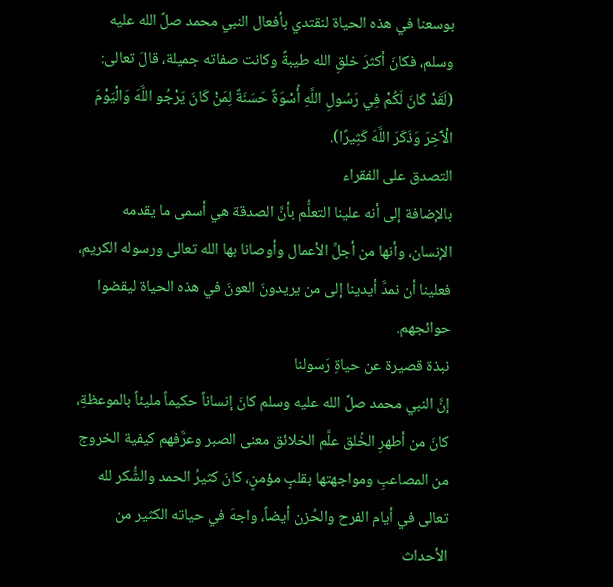بوسعنا في هذه الحياة لنقتدي بأفعال النبي محمد صلَّ الله عليه وسلم، فكانَ أكثرَ خلقِ الله طيبةً وكانت صفاته جميلة، قالَ تعالى: (لَقَدْ كَانَ لَكُمْ فِي رَسُولِ اللَّهِ أُسْوَةٌ حَسَنَةٌ لِمَنْ كَانَ يَرْجُو اللَّهَ وَالْيَوْمَ الْآَخِرَ وَذَكَرَ اللَّهَ كَثِيرًا).
التصدق على الفقراء
بالإضافة إلى أنه علينا التعلُّم بأنَّ الصدقة هي أسمى ما يقدمه الإنسان، وأنها من أجلِّ الأعمال وأوصانا بها الله تعالى ورسوله الكريم، فعلينا أن نمدَّ أيدينا إلى من يريدونَ العونَ في هذه الحياة ليقضوا حوائجهم.
نبذة قصيرة عن حياةِ رَسولنا
إنَّ النبي محمد صلَّ الله عليه وسلم كانَ إنساناً حكيماً مليئاً بالموعظةِ، كانَ من أطهرِ الخُلق علَّم الخلائق معنى الصبر وعرَّفهم كيفية الخروج من المصاعبِ ومواجهتها بقلبٍ مؤمنٍ، كانَ كثيرُ الحمد والشُّكر لله تعالى في أيام الفرح والحُزن أيضاً، واجهَ في حياته الكثير من الأحداث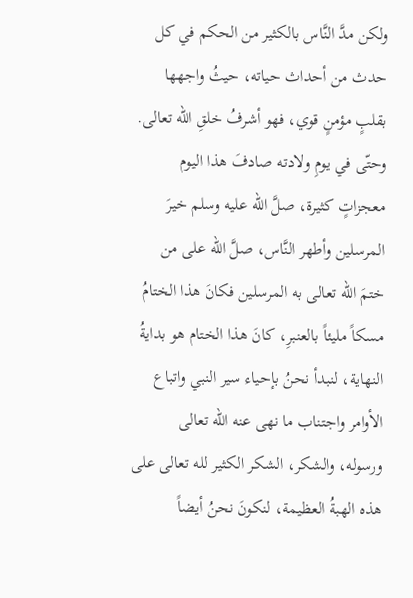ولكن مدَّ النَّاس بالكثير من الحكم في كل حدث من أحداث حياته، حيثُ واجهها بقلبٍ مؤمنٍ قوي، فهو أشرفُ خلقِ الله تعالى.
وحتّى في يومِ ولادته صادفَ هذا اليوم معجزاتٍ كثيرة، صلَّ الله عليه وسلم خيرَ المرسلين وأطهر النَّاس، صلَّ الله على من ختمَ الله تعالى به المرسلين فكانَ هذا الختامُ مسكاً مليئاً بالعنبرِ، كانَ هذا الختام هو بدايةُ النهاية، لنبدأ نحنُ بإحياء سير النبي واتباع الأوامر واجتناب ما نهى عنه الله تعالى ورسوله، والشكر، الشكر الكثير لله تعالى على هذه الهبةُ العظيمة، لنكونَ نحنُ أيضاً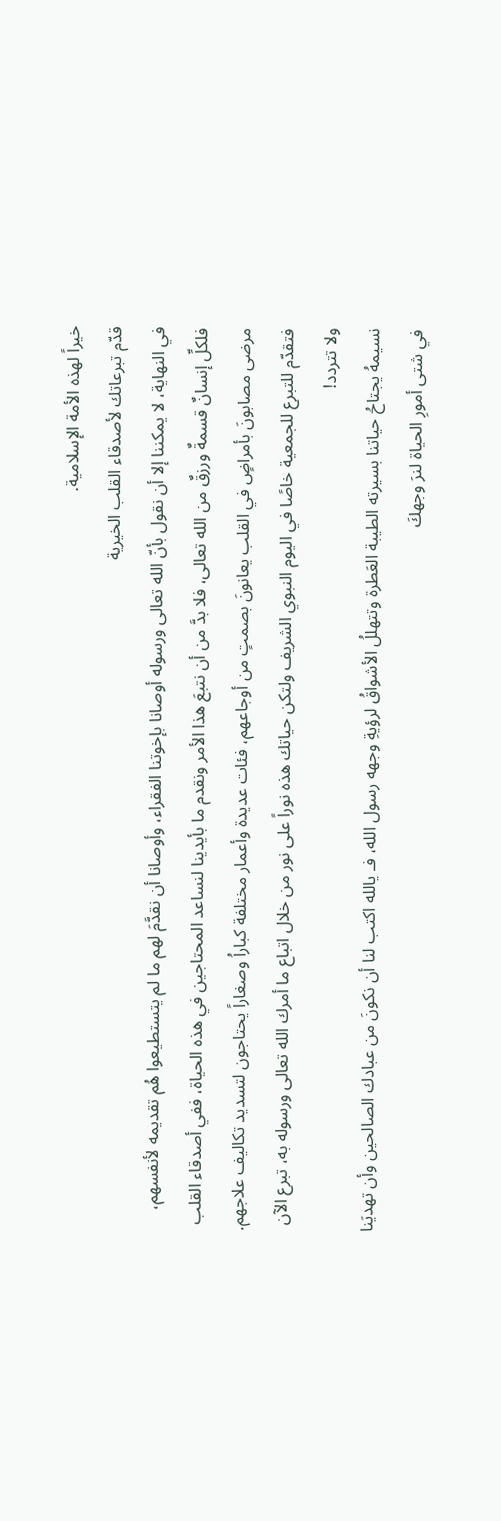خيراً لهذه الأمة الإسلامية.
قدّم تبرعاتك لأصدقاء القلب الخيرية
في النهاية، لا يمكننا إلا أن نقول بأنّ الله تعالى ورسوله أوصانا بإخوتنا الفقراء، وأوصانا أن نقدَّمَ لهم ما لم يتستطيعوا هُم تقديمه لأنفسهم، فلكلِّ إنسانٌ قسمةٌ ورزقٌ من الله تعالى، فلا بدَّ من أن نتبعَ هذا الأمر ونقدم ما بأيدينا لنساعد المحتاجين في هذه الحياة، ففي أصدقاء القلب مرضى مصابونَ بأمراضٍ في القلب يعانونَ بصمتٍ من أوجاعهم، فئات عديدة وأعمار مختلفة كباراُ وصغاراً يحتاجون لتسديد تكاليف علاجهم.
فتقدّم للتبرع للجمعية خاصًا في اليوم النبوي الشريف ولتكن حياتك هذه نوراً على نور من خلال اتباع ما أمرك الله تعالى ورسوله به، تبرع الآن ولا تتردد!
نسيمهُ يجتاحُ حياتنا بسيرته الطيبة العَطرة وتتهللُ الأشواقُ لرؤيةِ وجهه رسول الله، فـ يالله اكتب لنا أن نكونَ من عبادك الصالحين وأن تهديَنا في شتى أمورِ الحياة لنرَ وجهكَ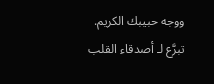ووجه حبيبك الكريم.
تبرَّع لـ أصدقاء القلب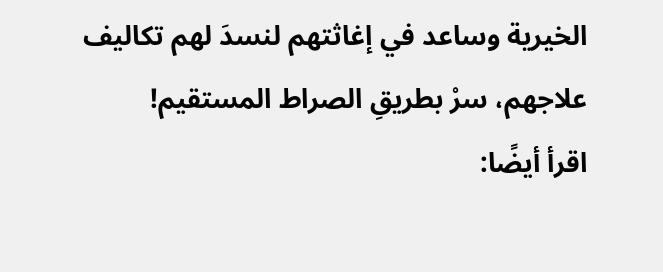الخيرية وساعد في إغاثتهم لنسدَ لهم تكاليف علاجهم، سرْ بطريقِ الصراط المستقيم!
اقرأ أيضًا: